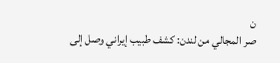ن
صر المجالي من لندن: كشف طبيب إيراني وصل إلى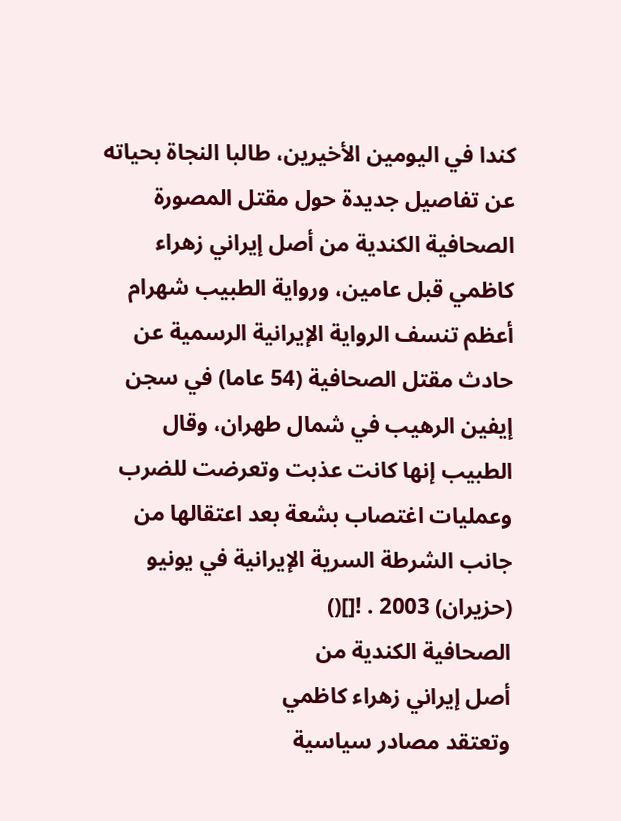كندا في اليومين الأخيرين، طالبا النجاة بحياته عن تفاصيل جديدة حول مقتل المصورة الصحافية الكندية من أصل إيراني زهراء كاظمي قبل عامين، ورواية الطبيب شهرام أعظم تنسف الرواية الإيرانية الرسمية عن حادث مقتل الصحافية (54 عاما) في سجن إيفين الرهيب في شمال طهران، وقال الطبيب إنها كانت عذبت وتعرضت للضرب وعمليات اغتصاب بشعة بعد اعتقالها من جانب الشرطة السرية الإيرانية في يونيو (حزيران) 2003 . ![]()
الصحافية الكندية من
أصل إيراني زهراء كاظمي
وتعتقد مصادر سياسية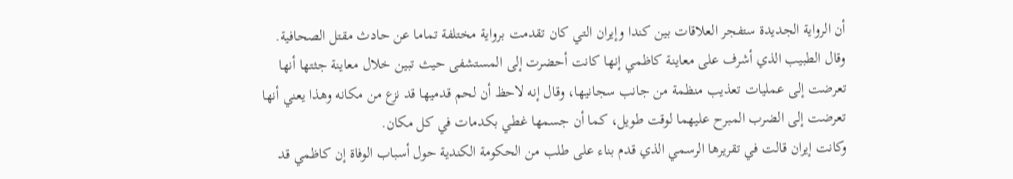أن الرواية الجديدة ستفجر العلاقات بين كندا وإيران التي كان تقدمت برواية مختلفة تماما عن حادث مقتل الصحافية. وقال الطبيب الذي أشرف على معاينة كاظمي إنها كانت أحضرت إلى المستشفى حيث تبين خلال معاينة جثتها أنها تعرضت إلى عمليات تعذيب منظمة من جانب سجانيها، وقال إنه لاحظ أن لحم قدميها قد نزع من مكانه وهذا يعني أنها تعرضت إلى الضرب المبرح عليهما لوقت طويل، كما أن جسمها غطي بكدمات في كل مكان.
وكانت إيران قالت في تقريرها الرسمي الذي قدم بناء على طلب من الحكومة الكندية حول أسباب الوفاة إن كاظمي قد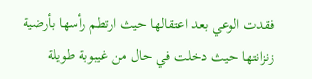فقدت الوعي بعد اعتقالها حيث ارتطم رأسها بأرضية زنزانتها حيث دخلت في حال من غيبوبة طويلة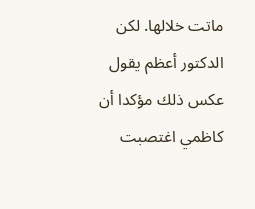ماتت خلالها. لكن الدكتور أعظم يقول عكس ذلك مؤكدا أن كاظمي اغتصبت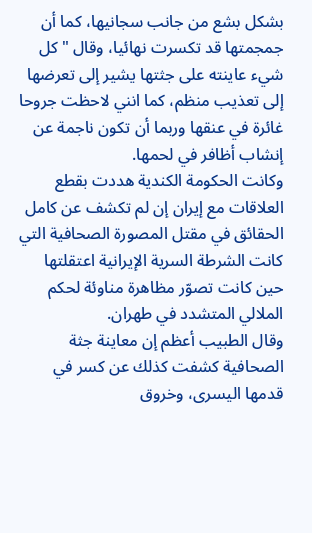بشكل بشع من جانب سجانيها، كما أن جمجمتها قد تكسرت نهائيا، وقال "كل شيء عاينته على جثتها يشير إلى تعرضها إلى تعذيب منظم، كما انني لاحظت جروحا غائرة في عنقها وربما أن تكون ناجمة عن إنشاب أظافر في لحمها.
وكانت الحكومة الكندية هددت بقطع العلاقات مع إيران إن لم تكشف عن كامل الحقائق في مقتل المصورة الصحافية التي كانت الشرطة السرية الإيرانية اعتقلتها حين كانت تصوّر مظاهرة مناوئة لحكم الملالي المتشدد في طهران.
وقال الطبيب أعظم إن معاينة جثة الصحافية كشفت كذلك عن كسر في قدمها اليسرى، وخروق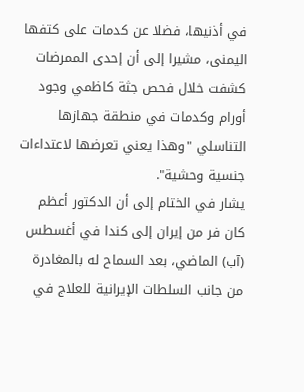في أذنيها، فضلا عن كدمات على كتفها اليمنى، مشيرا إلى أن إحدى الممرضات كشفت خلال فحص جثة كاظمي وجود أورام وكدمات في منطقة جهازها التناسلي "وهذا يعني تعرضها لاعتداءات جنسية وحشية".
يشار في الختام إلى أن الدكتور أعظم كان فر من إيران إلى كندا في أغسطس (آب) الماضي، بعد السماح له بالمغادرة من جانب السلطات الإيرانية للعلاج في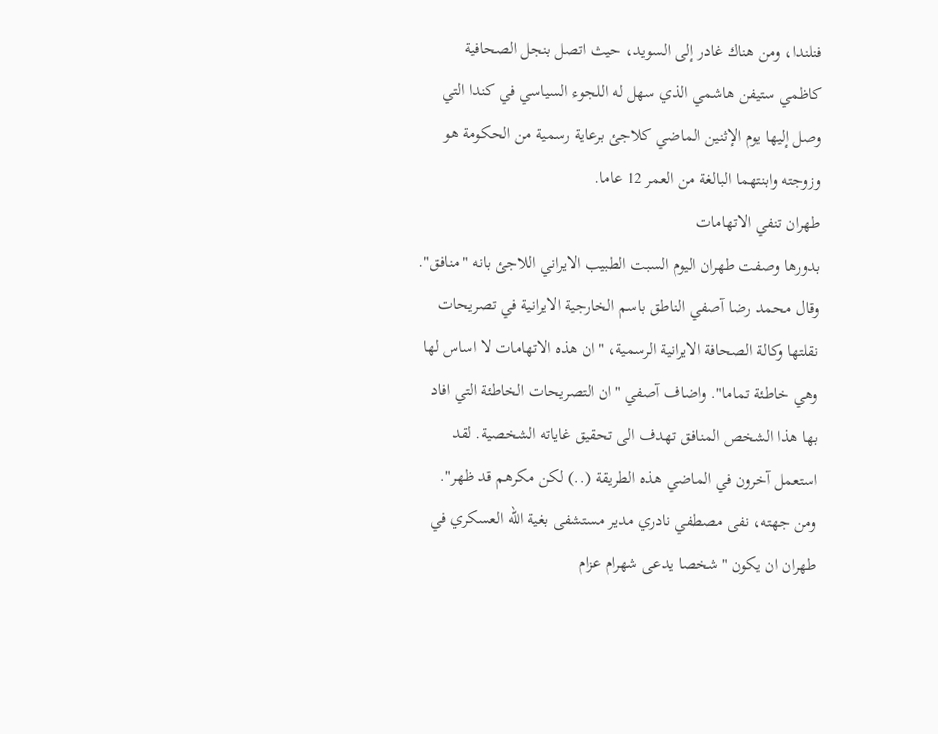فنلندا، ومن هناك غادر إلى السويد، حيث اتصل بنجل الصحافية كاظمي ستيفن هاشمي الذي سهل له اللجوء السياسي في كندا التي وصل إليها يوم الإثنين الماضي كلاجئ برعاية رسمية من الحكومة هو وزوجته وابنتهما البالغة من العمر 12 عاما.
طهران تنفي الاتهامات
بدورها وصفت طهران اليوم السبت الطبيب الايراني اللاجئ بانه "منافق". وقال محمد رضا آصفي الناطق باسم الخارجية الايرانية في تصريحات نقلتها وكالة الصحافة الايرانية الرسمية، "ان هذه الاتهامات لا اساس لها وهي خاطئة تماما". واضاف آصفي "ان التصريحات الخاطئة التي افاد بها هذا الشخص المنافق تهدف الى تحقيق غاياته الشخصية. لقد استعمل آخرون في الماضي هذه الطريقة (..) لكن مكرهم قد ظهر".
ومن جهته، نفى مصطفي نادري مدير مستشفى بغية الله العسكري في طهران ان يكون "شخصا يدعى شهرام عزام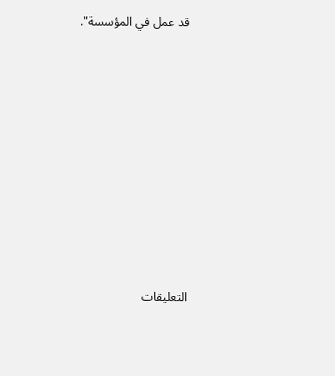قد عمل في المؤسسة".















التعليقات